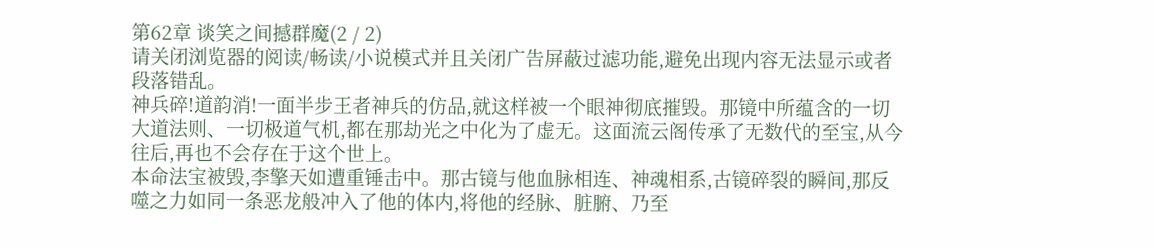第62章 谈笑之间撼群魔(2 / 2)
请关闭浏览器的阅读/畅读/小说模式并且关闭广告屏蔽过滤功能,避免出现内容无法显示或者段落错乱。
神兵碎!道韵消!一面半步王者神兵的仿品,就这样被一个眼神彻底摧毁。那镜中所蕴含的一切大道法则、一切极道气机,都在那劫光之中化为了虚无。这面流云阁传承了无数代的至宝,从今往后,再也不会存在于这个世上。
本命法宝被毁,李擎天如遭重锤击中。那古镜与他血脉相连、神魂相系,古镜碎裂的瞬间,那反噬之力如同一条恶龙般冲入了他的体内,将他的经脉、脏腑、乃至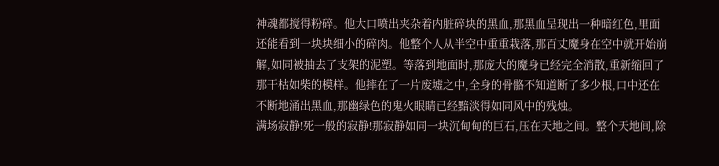神魂都搅得粉碎。他大口喷出夹杂着内脏碎块的黑血,那黑血呈现出一种暗红色,里面还能看到一块块细小的碎肉。他整个人从半空中重重栽落,那百丈魔身在空中就开始崩解,如同被抽去了支架的泥塑。等落到地面时,那庞大的魔身已经完全消散,重新缩回了那干枯如柴的模样。他摔在了一片废墟之中,全身的骨骼不知道断了多少根,口中还在不断地涌出黑血,那幽绿色的鬼火眼睛已经黯淡得如同风中的残烛。
满场寂静!死一般的寂静!那寂静如同一块沉甸甸的巨石,压在天地之间。整个天地间,除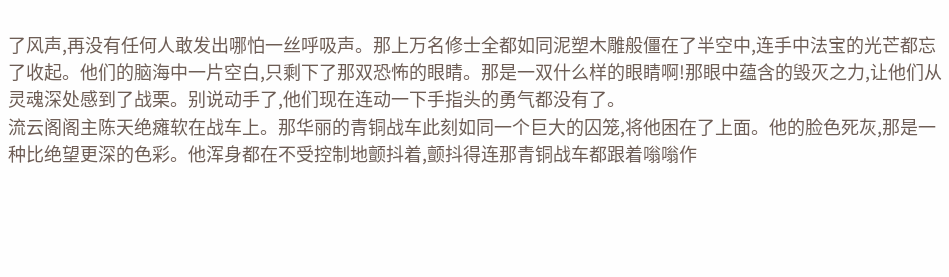了风声,再没有任何人敢发出哪怕一丝呼吸声。那上万名修士全都如同泥塑木雕般僵在了半空中,连手中法宝的光芒都忘了收起。他们的脑海中一片空白,只剩下了那双恐怖的眼睛。那是一双什么样的眼睛啊!那眼中蕴含的毁灭之力,让他们从灵魂深处感到了战栗。别说动手了,他们现在连动一下手指头的勇气都没有了。
流云阁阁主陈天绝瘫软在战车上。那华丽的青铜战车此刻如同一个巨大的囚笼,将他困在了上面。他的脸色死灰,那是一种比绝望更深的色彩。他浑身都在不受控制地颤抖着,颤抖得连那青铜战车都跟着嗡嗡作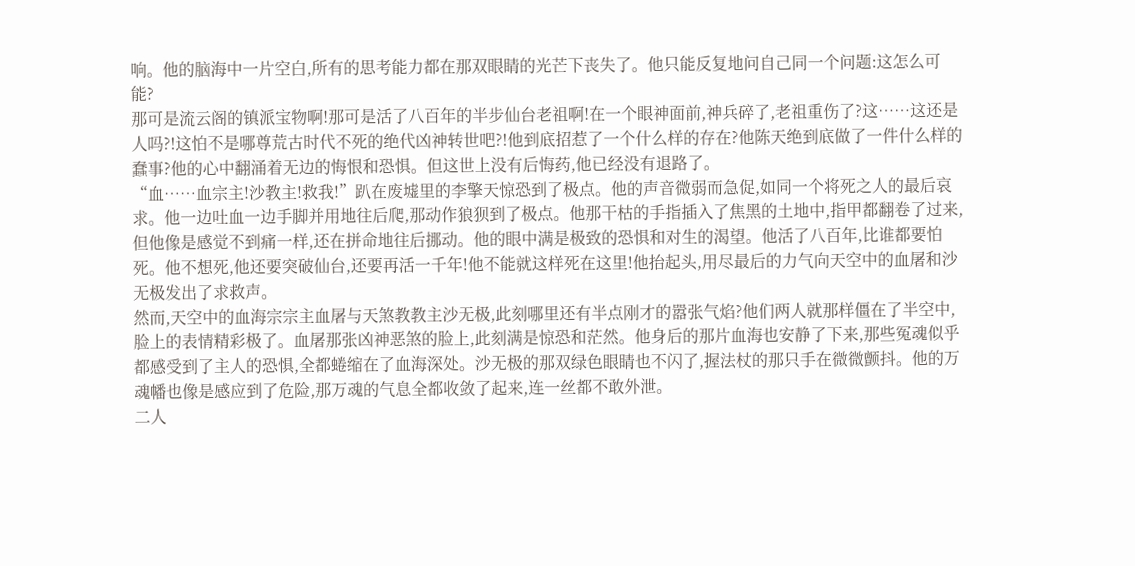响。他的脑海中一片空白,所有的思考能力都在那双眼睛的光芒下丧失了。他只能反复地问自己同一个问题:这怎么可能?
那可是流云阁的镇派宝物啊!那可是活了八百年的半步仙台老祖啊!在一个眼神面前,神兵碎了,老祖重伤了?这……这还是人吗?!这怕不是哪尊荒古时代不死的绝代凶神转世吧?!他到底招惹了一个什么样的存在?他陈天绝到底做了一件什么样的蠢事?他的心中翻涌着无边的悔恨和恐惧。但这世上没有后悔药,他已经没有退路了。
“血……血宗主!沙教主!救我!”趴在废墟里的李擎天惊恐到了极点。他的声音微弱而急促,如同一个将死之人的最后哀求。他一边吐血一边手脚并用地往后爬,那动作狼狈到了极点。他那干枯的手指插入了焦黑的土地中,指甲都翻卷了过来,但他像是感觉不到痛一样,还在拼命地往后挪动。他的眼中满是极致的恐惧和对生的渴望。他活了八百年,比谁都要怕死。他不想死,他还要突破仙台,还要再活一千年!他不能就这样死在这里!他抬起头,用尽最后的力气向天空中的血屠和沙无极发出了求救声。
然而,天空中的血海宗宗主血屠与天煞教教主沙无极,此刻哪里还有半点刚才的嚣张气焰?他们两人就那样僵在了半空中,脸上的表情精彩极了。血屠那张凶神恶煞的脸上,此刻满是惊恐和茫然。他身后的那片血海也安静了下来,那些冤魂似乎都感受到了主人的恐惧,全都蜷缩在了血海深处。沙无极的那双绿色眼睛也不闪了,握法杖的那只手在微微颤抖。他的万魂幡也像是感应到了危险,那万魂的气息全都收敛了起来,连一丝都不敢外泄。
二人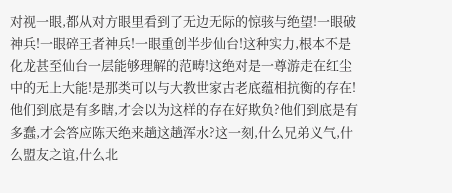对视一眼,都从对方眼里看到了无边无际的惊骇与绝望!一眼破神兵!一眼碎王者神兵!一眼重创半步仙台!这种实力,根本不是化龙甚至仙台一层能够理解的范畴!这绝对是一尊游走在红尘中的无上大能!是那类可以与大教世家古老底蕴相抗衡的存在!他们到底是有多瞎,才会以为这样的存在好欺负?他们到底是有多蠢,才会答应陈天绝来趟这趟浑水?这一刻,什么兄弟义气,什么盟友之谊,什么北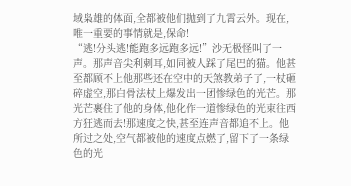域枭雄的体面,全都被他们抛到了九霄云外。现在,唯一重要的事情就是,保命!
“逃!分头逃!能跑多远跑多远!”沙无极怪叫了一声。那声音尖利刺耳,如同被人踩了尾巴的猫。他甚至都顾不上他那些还在空中的天煞教弟子了,一杖砸碎虚空,那白骨法杖上爆发出一团惨绿色的光芒。那光芒裹住了他的身体,他化作一道惨绿色的光束往西方狂逃而去!那速度之快,甚至连声音都追不上。他所过之处,空气都被他的速度点燃了,留下了一条绿色的光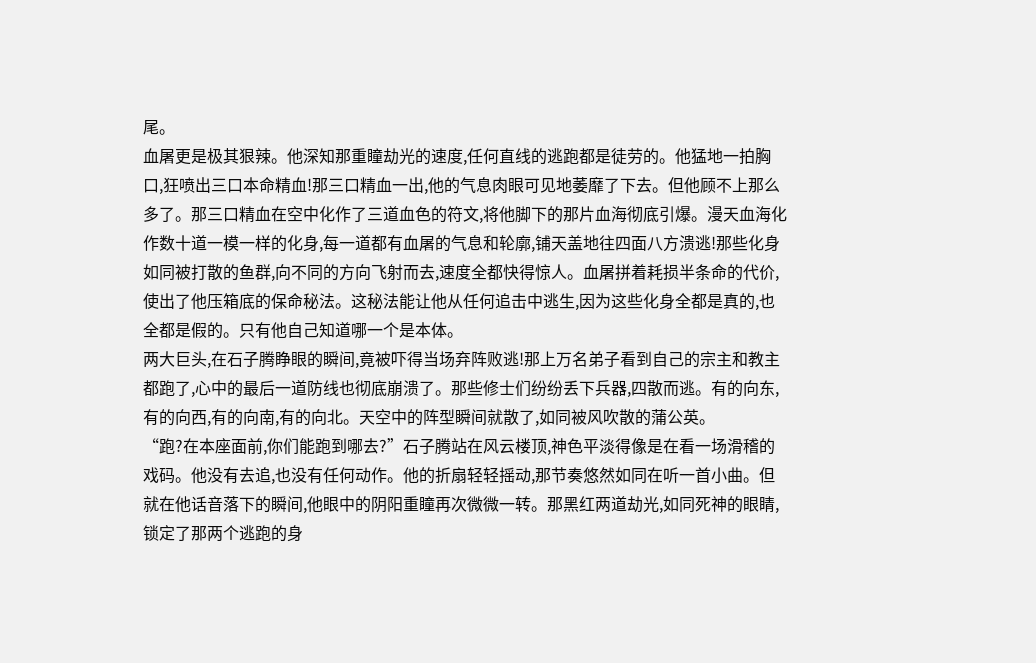尾。
血屠更是极其狠辣。他深知那重瞳劫光的速度,任何直线的逃跑都是徒劳的。他猛地一拍胸口,狂喷出三口本命精血!那三口精血一出,他的气息肉眼可见地萎靡了下去。但他顾不上那么多了。那三口精血在空中化作了三道血色的符文,将他脚下的那片血海彻底引爆。漫天血海化作数十道一模一样的化身,每一道都有血屠的气息和轮廓,铺天盖地往四面八方溃逃!那些化身如同被打散的鱼群,向不同的方向飞射而去,速度全都快得惊人。血屠拼着耗损半条命的代价,使出了他压箱底的保命秘法。这秘法能让他从任何追击中逃生,因为这些化身全都是真的,也全都是假的。只有他自己知道哪一个是本体。
两大巨头,在石子腾睁眼的瞬间,竟被吓得当场弃阵败逃!那上万名弟子看到自己的宗主和教主都跑了,心中的最后一道防线也彻底崩溃了。那些修士们纷纷丢下兵器,四散而逃。有的向东,有的向西,有的向南,有的向北。天空中的阵型瞬间就散了,如同被风吹散的蒲公英。
“跑?在本座面前,你们能跑到哪去?”石子腾站在风云楼顶,神色平淡得像是在看一场滑稽的戏码。他没有去追,也没有任何动作。他的折扇轻轻摇动,那节奏悠然如同在听一首小曲。但就在他话音落下的瞬间,他眼中的阴阳重瞳再次微微一转。那黑红两道劫光,如同死神的眼睛,锁定了那两个逃跑的身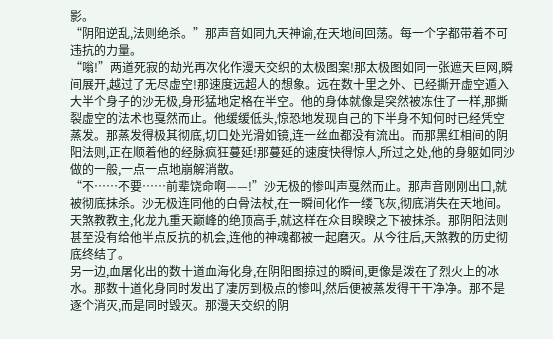影。
“阴阳逆乱,法则绝杀。”那声音如同九天神谕,在天地间回荡。每一个字都带着不可违抗的力量。
“嗡!”两道死寂的劫光再次化作漫天交织的太极图案!那太极图如同一张遮天巨网,瞬间展开,越过了无尽虚空!那速度远超人的想象。远在数十里之外、已经撕开虚空遁入大半个身子的沙无极,身形猛地定格在半空。他的身体就像是突然被冻住了一样,那撕裂虚空的法术也戛然而止。他缓缓低头,惊恐地发现自己的下半身不知何时已经凭空蒸发。那蒸发得极其彻底,切口处光滑如镜,连一丝血都没有流出。而那黑红相间的阴阳法则,正在顺着他的经脉疯狂蔓延!那蔓延的速度快得惊人,所过之处,他的身躯如同沙做的一般,一点一点地崩解消散。
“不……不要……前辈饶命啊——!”沙无极的惨叫声戛然而止。那声音刚刚出口,就被彻底抹杀。沙无极连同他的白骨法杖,在一瞬间化作一缕飞灰,彻底消失在天地间。天煞教教主,化龙九重天巅峰的绝顶高手,就这样在众目睽睽之下被抹杀。那阴阳法则甚至没有给他半点反抗的机会,连他的神魂都被一起磨灭。从今往后,天煞教的历史彻底终结了。
另一边,血屠化出的数十道血海化身,在阴阳图掠过的瞬间,更像是泼在了烈火上的冰水。那数十道化身同时发出了凄厉到极点的惨叫,然后便被蒸发得干干净净。那不是逐个消灭,而是同时毁灭。那漫天交织的阴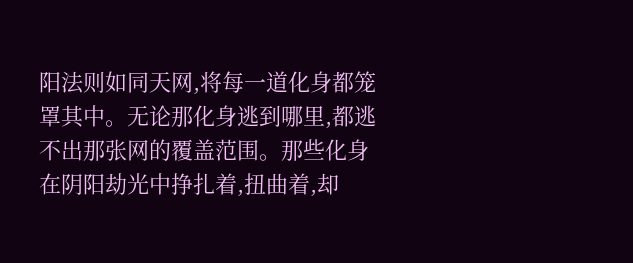阳法则如同天网,将每一道化身都笼罩其中。无论那化身逃到哪里,都逃不出那张网的覆盖范围。那些化身在阴阳劫光中挣扎着,扭曲着,却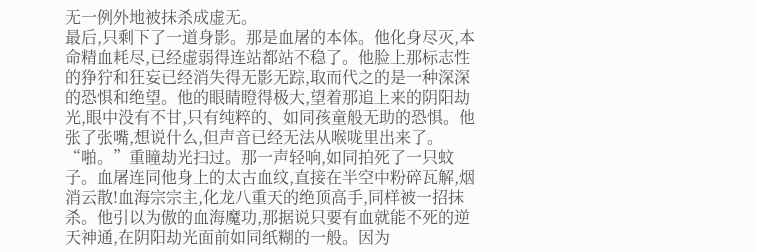无一例外地被抹杀成虚无。
最后,只剩下了一道身影。那是血屠的本体。他化身尽灭,本命精血耗尽,已经虚弱得连站都站不稳了。他脸上那标志性的狰狞和狂妄已经消失得无影无踪,取而代之的是一种深深的恐惧和绝望。他的眼睛瞪得极大,望着那追上来的阴阳劫光,眼中没有不甘,只有纯粹的、如同孩童般无助的恐惧。他张了张嘴,想说什么,但声音已经无法从喉咙里出来了。
“啪。”重瞳劫光扫过。那一声轻响,如同拍死了一只蚊子。血屠连同他身上的太古血纹,直接在半空中粉碎瓦解,烟消云散!血海宗宗主,化龙八重天的绝顶高手,同样被一招抹杀。他引以为傲的血海魔功,那据说只要有血就能不死的逆天神通,在阴阳劫光面前如同纸糊的一般。因为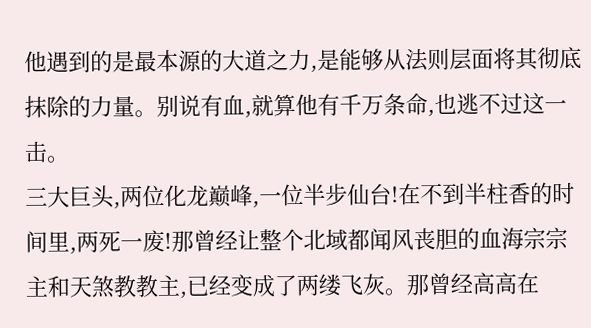他遇到的是最本源的大道之力,是能够从法则层面将其彻底抹除的力量。别说有血,就算他有千万条命,也逃不过这一击。
三大巨头,两位化龙巅峰,一位半步仙台!在不到半柱香的时间里,两死一废!那曾经让整个北域都闻风丧胆的血海宗宗主和天煞教教主,已经变成了两缕飞灰。那曾经高高在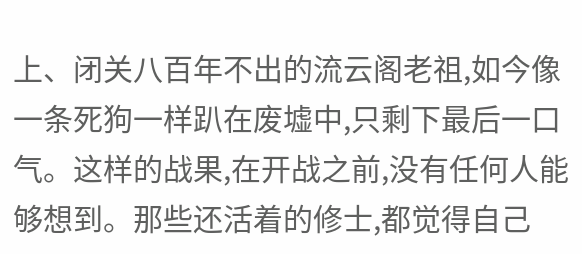上、闭关八百年不出的流云阁老祖,如今像一条死狗一样趴在废墟中,只剩下最后一口气。这样的战果,在开战之前,没有任何人能够想到。那些还活着的修士,都觉得自己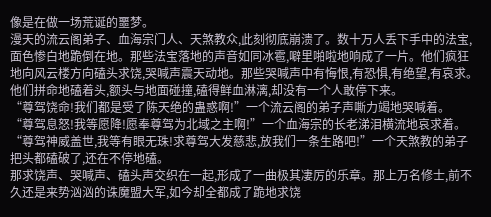像是在做一场荒诞的噩梦。
漫天的流云阁弟子、血海宗门人、天煞教众,此刻彻底崩溃了。数十万人丢下手中的法宝,面色惨白地跪倒在地。那些法宝落地的声音如同冰雹,噼里啪啦地响成了一片。他们疯狂地向风云楼方向磕头求饶,哭喊声震天动地。那些哭喊声中有悔恨,有恐惧,有绝望,有哀求。他们拼命地磕着头,额头与地面碰撞,磕得鲜血淋漓,却没有一个人敢停下来。
“尊驾饶命!我们都是受了陈天绝的蛊惑啊!”一个流云阁的弟子声嘶力竭地哭喊着。
“尊驾息怒!我等愿降!愿奉尊驾为北域之主啊!”一个血海宗的长老涕泪横流地哀求着。
“尊驾神威盖世,我等有眼无珠!求尊驾大发慈悲,放我们一条生路吧!”一个天煞教的弟子把头都磕破了,还在不停地磕。
那求饶声、哭喊声、磕头声交织在一起,形成了一曲极其凄厉的乐章。那上万名修士,前不久还是来势汹汹的诛魔盟大军,如今却全都成了跪地求饶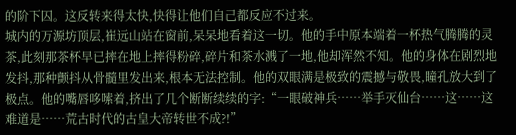的阶下囚。这反转来得太快,快得让他们自己都反应不过来。
城内的万源坊顶层,崔远山站在窗前,呆呆地看着这一切。他的手中原本端着一杯热气腾腾的灵茶,此刻那茶杯早已摔在地上摔得粉碎,碎片和茶水溅了一地,他却浑然不知。他的身体在剧烈地发抖,那种颤抖从骨髓里发出来,根本无法控制。他的双眼满是极致的震撼与敬畏,瞳孔放大到了极点。他的嘴唇哆嗦着,挤出了几个断断续续的字:“一眼破神兵……举手灭仙台……这……这难道是……荒古时代的古皇大帝转世不成?!”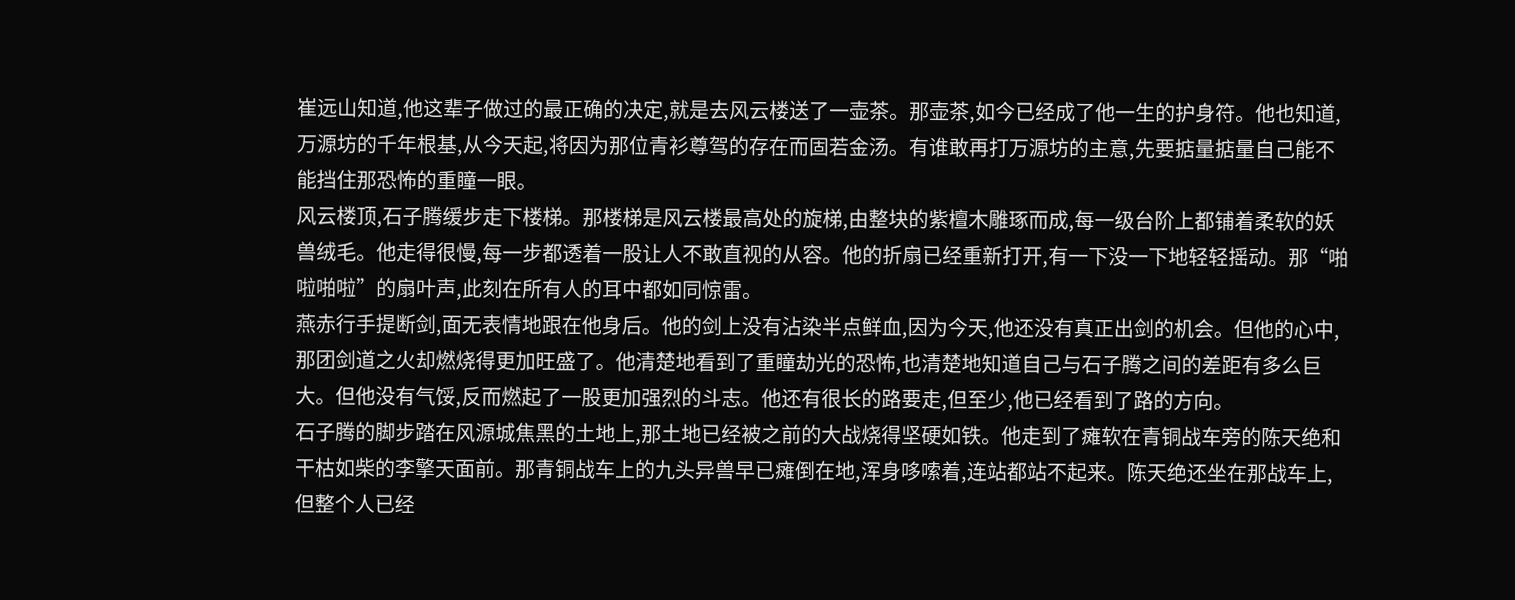崔远山知道,他这辈子做过的最正确的决定,就是去风云楼送了一壶茶。那壶茶,如今已经成了他一生的护身符。他也知道,万源坊的千年根基,从今天起,将因为那位青衫尊驾的存在而固若金汤。有谁敢再打万源坊的主意,先要掂量掂量自己能不能挡住那恐怖的重瞳一眼。
风云楼顶,石子腾缓步走下楼梯。那楼梯是风云楼最高处的旋梯,由整块的紫檀木雕琢而成,每一级台阶上都铺着柔软的妖兽绒毛。他走得很慢,每一步都透着一股让人不敢直视的从容。他的折扇已经重新打开,有一下没一下地轻轻摇动。那“啪啦啪啦”的扇叶声,此刻在所有人的耳中都如同惊雷。
燕赤行手提断剑,面无表情地跟在他身后。他的剑上没有沾染半点鲜血,因为今天,他还没有真正出剑的机会。但他的心中,那团剑道之火却燃烧得更加旺盛了。他清楚地看到了重瞳劫光的恐怖,也清楚地知道自己与石子腾之间的差距有多么巨大。但他没有气馁,反而燃起了一股更加强烈的斗志。他还有很长的路要走,但至少,他已经看到了路的方向。
石子腾的脚步踏在风源城焦黑的土地上,那土地已经被之前的大战烧得坚硬如铁。他走到了瘫软在青铜战车旁的陈天绝和干枯如柴的李擎天面前。那青铜战车上的九头异兽早已瘫倒在地,浑身哆嗦着,连站都站不起来。陈天绝还坐在那战车上,但整个人已经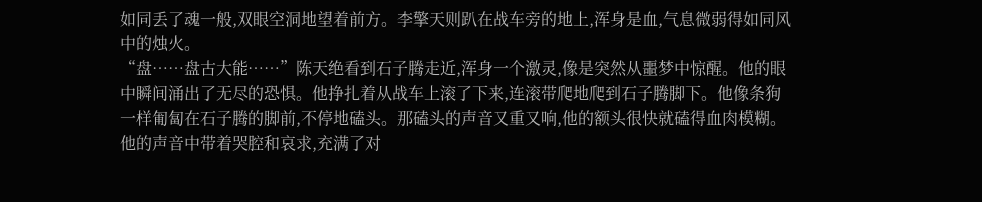如同丢了魂一般,双眼空洞地望着前方。李擎天则趴在战车旁的地上,浑身是血,气息微弱得如同风中的烛火。
“盘……盘古大能……”陈天绝看到石子腾走近,浑身一个激灵,像是突然从噩梦中惊醒。他的眼中瞬间涌出了无尽的恐惧。他挣扎着从战车上滚了下来,连滚带爬地爬到石子腾脚下。他像条狗一样匍匐在石子腾的脚前,不停地磕头。那磕头的声音又重又响,他的额头很快就磕得血肉模糊。他的声音中带着哭腔和哀求,充满了对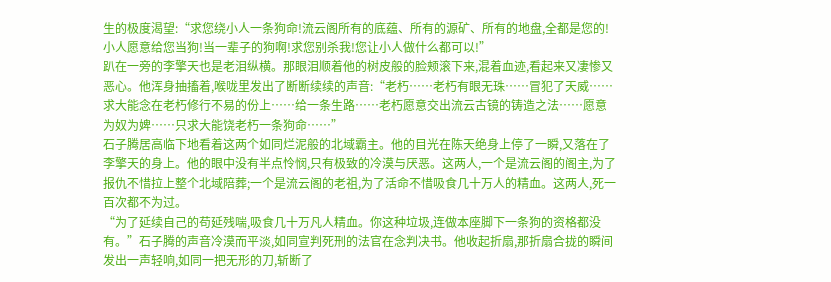生的极度渴望:“求您绕小人一条狗命!流云阁所有的底蕴、所有的源矿、所有的地盘,全都是您的!小人愿意给您当狗!当一辈子的狗啊!求您别杀我!您让小人做什么都可以!”
趴在一旁的李擎天也是老泪纵横。那眼泪顺着他的树皮般的脸颊滚下来,混着血迹,看起来又凄惨又恶心。他浑身抽搐着,喉咙里发出了断断续续的声音:“老朽……老朽有眼无珠……冒犯了天威……求大能念在老朽修行不易的份上……给一条生路……老朽愿意交出流云古镜的铸造之法……愿意为奴为婢……只求大能饶老朽一条狗命……”
石子腾居高临下地看着这两个如同烂泥般的北域霸主。他的目光在陈天绝身上停了一瞬,又落在了李擎天的身上。他的眼中没有半点怜悯,只有极致的冷漠与厌恶。这两人,一个是流云阁的阁主,为了报仇不惜拉上整个北域陪葬;一个是流云阁的老祖,为了活命不惜吸食几十万人的精血。这两人,死一百次都不为过。
“为了延续自己的苟延残喘,吸食几十万凡人精血。你这种垃圾,连做本座脚下一条狗的资格都没有。”石子腾的声音冷漠而平淡,如同宣判死刑的法官在念判决书。他收起折扇,那折扇合拢的瞬间发出一声轻响,如同一把无形的刀,斩断了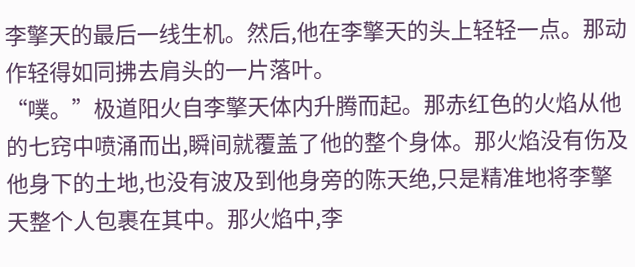李擎天的最后一线生机。然后,他在李擎天的头上轻轻一点。那动作轻得如同拂去肩头的一片落叶。
“噗。”极道阳火自李擎天体内升腾而起。那赤红色的火焰从他的七窍中喷涌而出,瞬间就覆盖了他的整个身体。那火焰没有伤及他身下的土地,也没有波及到他身旁的陈天绝,只是精准地将李擎天整个人包裹在其中。那火焰中,李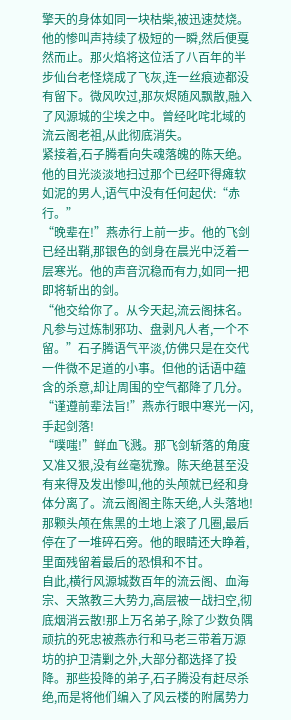擎天的身体如同一块枯柴,被迅速焚烧。他的惨叫声持续了极短的一瞬,然后便戛然而止。那火焰将这位活了八百年的半步仙台老怪烧成了飞灰,连一丝痕迹都没有留下。微风吹过,那灰烬随风飘散,融入了风源城的尘埃之中。曾经叱咤北域的流云阁老祖,从此彻底消失。
紧接着,石子腾看向失魂落魄的陈天绝。他的目光淡淡地扫过那个已经吓得瘫软如泥的男人,语气中没有任何起伏:“赤行。”
“晚辈在!”燕赤行上前一步。他的飞剑已经出鞘,那银色的剑身在晨光中泛着一层寒光。他的声音沉稳而有力,如同一把即将斩出的剑。
“他交给你了。从今天起,流云阁抹名。凡参与过炼制邪功、盘剥凡人者,一个不留。”石子腾语气平淡,仿佛只是在交代一件微不足道的小事。但他的话语中蕴含的杀意,却让周围的空气都降了几分。
“谨遵前辈法旨!”燕赤行眼中寒光一闪,手起剑落!
“噗嗤!”鲜血飞溅。那飞剑斩落的角度又准又狠,没有丝毫犹豫。陈天绝甚至没有来得及发出惨叫,他的头颅就已经和身体分离了。流云阁阁主陈天绝,人头落地!那颗头颅在焦黑的土地上滚了几圈,最后停在了一堆碎石旁。他的眼睛还大睁着,里面残留着最后的恐惧和不甘。
自此,横行风源城数百年的流云阁、血海宗、天煞教三大势力,高层被一战扫空,彻底烟消云散!那上万名弟子,除了少数负隅顽抗的死忠被燕赤行和马老三带着万源坊的护卫清剿之外,大部分都选择了投降。那些投降的弟子,石子腾没有赶尽杀绝,而是将他们编入了风云楼的附属势力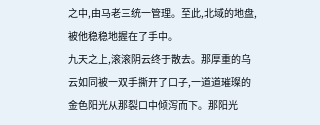之中,由马老三统一管理。至此,北域的地盘,被他稳稳地握在了手中。
九天之上,滚滚阴云终于散去。那厚重的乌云如同被一双手撕开了口子,一道道璀璨的金色阳光从那裂口中倾泻而下。那阳光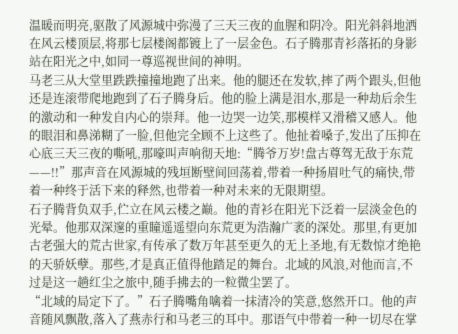温暖而明亮,驱散了风源城中弥漫了三天三夜的血腥和阴冷。阳光斜斜地洒在风云楼顶层,将那七层楼阁都镀上了一层金色。石子腾那青衫落拓的身影站在阳光之中,如同一尊巡视世间的神明。
马老三从大堂里跌跌撞撞地跑了出来。他的腿还在发软,摔了两个跟头,但他还是连滚带爬地跑到了石子腾身后。他的脸上满是泪水,那是一种劫后余生的激动和一种发自内心的崇拜。他一边哭一边笑,那模样又滑稽又感人。他的眼泪和鼻涕糊了一脸,但他完全顾不上这些了。他扯着嗓子,发出了压抑在心底三天三夜的嘶吼,那嚎叫声响彻天地:“腾爷万岁!盘古尊驾无敌于东荒——!!”那声音在风源城的残垣断壁间回荡着,带着一种扬眉吐气的痛快,带着一种终于活下来的释然,也带着一种对未来的无限期望。
石子腾背负双手,伫立在风云楼之巅。他的青衫在阳光下泛着一层淡金色的光晕。他那双深邃的重瞳遥遥望向东荒更为浩瀚广袤的深处。那里,有更加古老强大的荒古世家,有传承了数万年甚至更久的无上圣地,有无数惊才绝艳的天骄妖孽。那些,才是真正值得他踏足的舞台。北域的风浪,对他而言,不过是这一趟红尘之旅中,随手拂去的一粒微尘罢了。
“北域的局定下了。”石子腾嘴角噙着一抹清冷的笑意,悠然开口。他的声音随风飘散,落入了燕赤行和马老三的耳中。那语气中带着一种一切尽在掌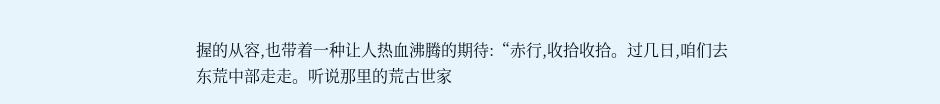握的从容,也带着一种让人热血沸腾的期待:“赤行,收拾收拾。过几日,咱们去东荒中部走走。听说那里的荒古世家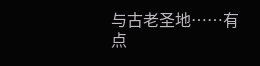与古老圣地……有点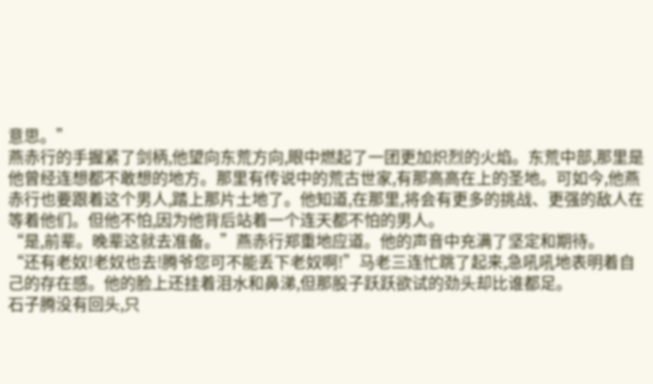意思。”
燕赤行的手握紧了剑柄,他望向东荒方向,眼中燃起了一团更加炽烈的火焰。东荒中部,那里是他曾经连想都不敢想的地方。那里有传说中的荒古世家,有那高高在上的圣地。可如今,他燕赤行也要跟着这个男人,踏上那片土地了。他知道,在那里,将会有更多的挑战、更强的敌人在等着他们。但他不怕,因为他背后站着一个连天都不怕的男人。
“是,前辈。晚辈这就去准备。”燕赤行郑重地应道。他的声音中充满了坚定和期待。
“还有老奴!老奴也去!腾爷您可不能丢下老奴啊!”马老三连忙跳了起来,急吼吼地表明着自己的存在感。他的脸上还挂着泪水和鼻涕,但那股子跃跃欲试的劲头却比谁都足。
石子腾没有回头,只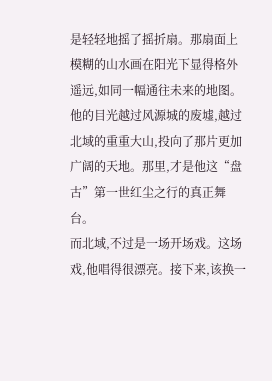是轻轻地摇了摇折扇。那扇面上模糊的山水画在阳光下显得格外遥远,如同一幅通往未来的地图。他的目光越过风源城的废墟,越过北域的重重大山,投向了那片更加广阔的天地。那里,才是他这“盘古”第一世红尘之行的真正舞台。
而北域,不过是一场开场戏。这场戏,他唱得很漂亮。接下来,该换一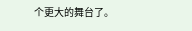个更大的舞台了。